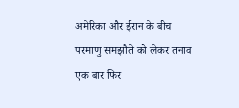अमेरिका और ईरान के बीच परमाणु समझौते को लेकर तनाव एक बार फिर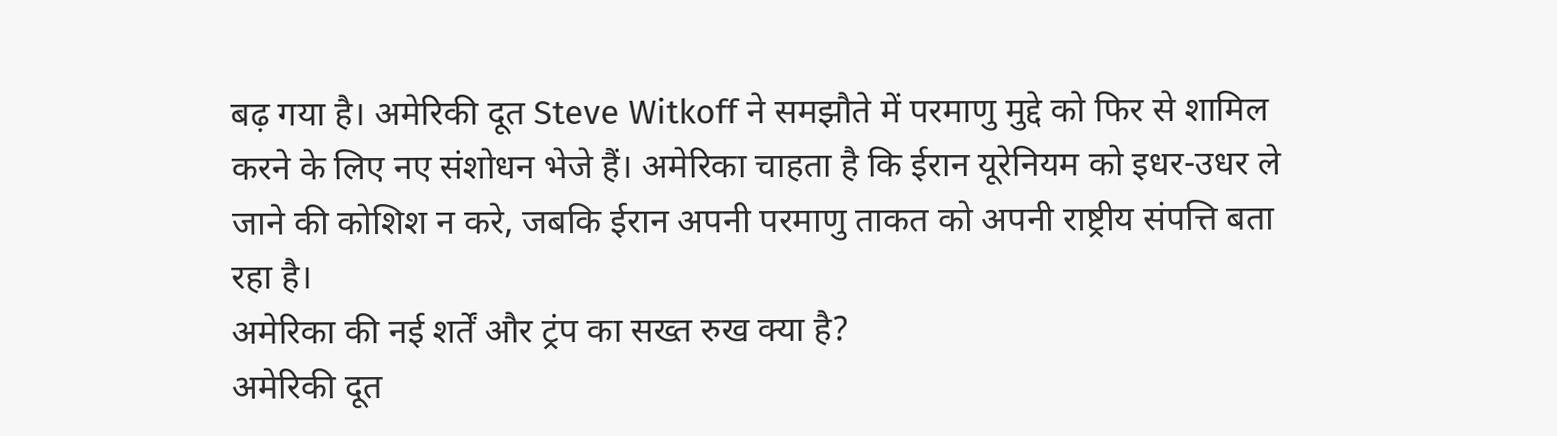बढ़ गया है। अमेरिकी दूत Steve Witkoff ने समझौते में परमाणु मुद्दे को फिर से शामिल करने के लिए नए संशोधन भेजे हैं। अमेरिका चाहता है कि ईरान यूरेनियम को इधर-उधर ले जाने की कोशिश न करे, जबकि ईरान अपनी परमाणु ताकत को अपनी राष्ट्रीय संपत्ति बता रहा है।
अमेरिका की नई शर्तें और ट्रंप का सख्त रुख क्या है?
अमेरिकी दूत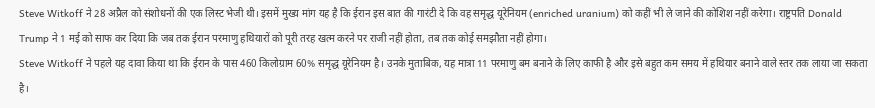Steve Witkoff ने 28 अप्रैल को संशोधनों की एक लिस्ट भेजी थी। इसमें मुख्य मांग यह है कि ईरान इस बात की गारंटी दे कि वह समृद्ध यूरेनियम (enriched uranium) को कहीं भी ले जाने की कोशिश नहीं करेगा। राष्ट्रपति Donald Trump ने 1 मई को साफ कर दिया कि जब तक ईरान परमाणु हथियारों को पूरी तरह खत्म करने पर राजी नहीं होता, तब तक कोई समझौता नहीं होगा।
Steve Witkoff ने पहले यह दावा किया था कि ईरान के पास 460 किलोग्राम 60% समृद्ध यूरेनियम है। उनके मुताबिक, यह मात्रा 11 परमाणु बम बनाने के लिए काफी है और इसे बहुत कम समय में हथियार बनाने वाले स्तर तक लाया जा सकता है।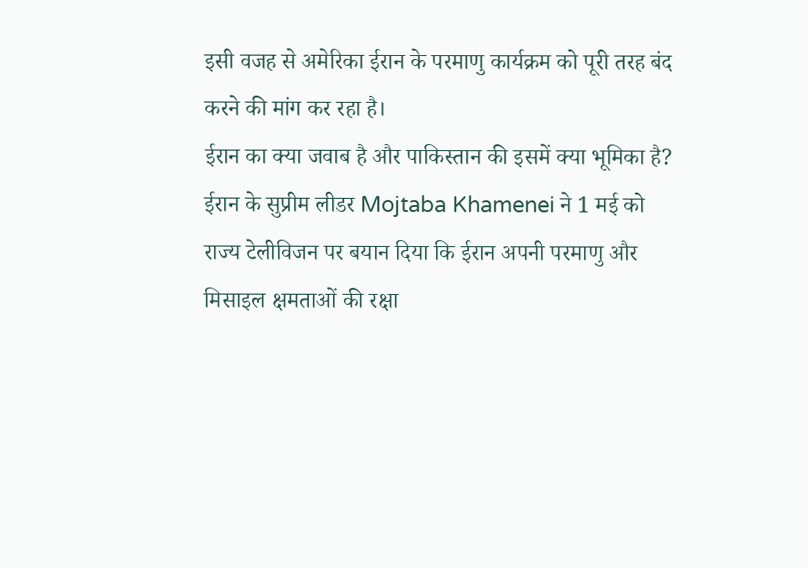इसी वजह से अमेरिका ईरान के परमाणु कार्यक्रम को पूरी तरह बंद करने की मांग कर रहा है।
ईरान का क्या जवाब है और पाकिस्तान की इसमें क्या भूमिका है?
ईरान के सुप्रीम लीडर Mojtaba Khamenei ने 1 मई को राज्य टेलीविजन पर बयान दिया कि ईरान अपनी परमाणु और मिसाइल क्षमताओं की रक्षा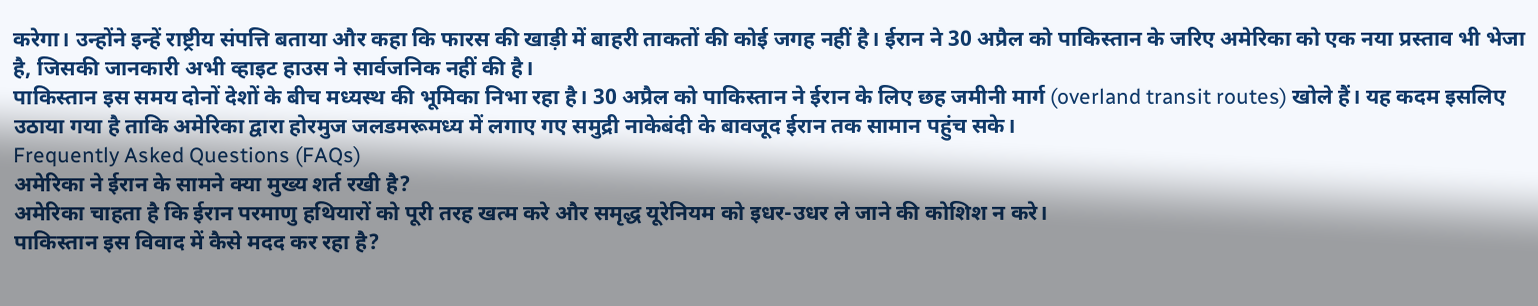करेगा। उन्होंने इन्हें राष्ट्रीय संपत्ति बताया और कहा कि फारस की खाड़ी में बाहरी ताकतों की कोई जगह नहीं है। ईरान ने 30 अप्रैल को पाकिस्तान के जरिए अमेरिका को एक नया प्रस्ताव भी भेजा है, जिसकी जानकारी अभी व्हाइट हाउस ने सार्वजनिक नहीं की है।
पाकिस्तान इस समय दोनों देशों के बीच मध्यस्थ की भूमिका निभा रहा है। 30 अप्रैल को पाकिस्तान ने ईरान के लिए छह जमीनी मार्ग (overland transit routes) खोले हैं। यह कदम इसलिए उठाया गया है ताकि अमेरिका द्वारा होरमुज जलडमरूमध्य में लगाए गए समुद्री नाकेबंदी के बावजूद ईरान तक सामान पहुंच सके।
Frequently Asked Questions (FAQs)
अमेरिका ने ईरान के सामने क्या मुख्य शर्त रखी है?
अमेरिका चाहता है कि ईरान परमाणु हथियारों को पूरी तरह खत्म करे और समृद्ध यूरेनियम को इधर-उधर ले जाने की कोशिश न करे।
पाकिस्तान इस विवाद में कैसे मदद कर रहा है?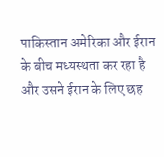पाकिस्तान अमेरिका और ईरान के बीच मध्यस्थता कर रहा है और उसने ईरान के लिए छह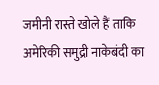जमीनी रास्ते खोले हैं ताकि अमेरिकी समुद्री नाकेबंदी का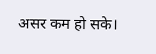असर कम हो सके।